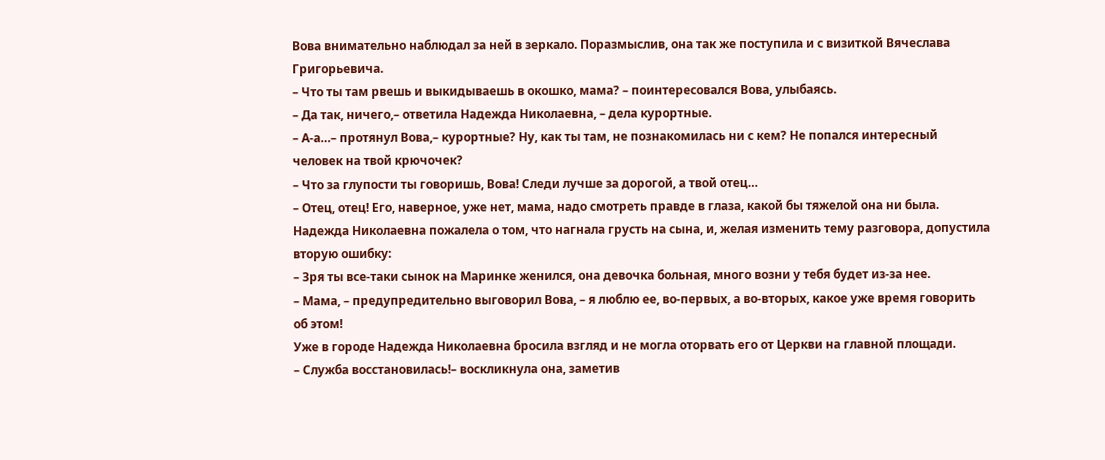Вова внимательно наблюдал за ней в зеркало. Поразмыслив, она так же поступила и с визиткой Вячеслава Григорьевича.
– Что ты там рвешь и выкидываешь в окошко, мама? – поинтересовался Вова, улыбаясь.
– Да так, ничего,– ответила Надежда Николаевна, – дела курортные.
– А-а…– протянул Вова,– курортные? Ну, как ты там, не познакомилась ни с кем? Не попался интересный человек на твой крючочек?
– Что за глупости ты говоришь, Вова! Следи лучше за дорогой, а твой отец…
– Отец, отец! Его, наверное, уже нет, мама, надо смотреть правде в глаза, какой бы тяжелой она ни была.
Надежда Николаевна пожалела о том, что нагнала грусть на сына, и, желая изменить тему разговора, допустила вторую ошибку:
– Зря ты все-таки сынок на Маринке женился, она девочка больная, много возни у тебя будет из-за нее.
– Мама, – предупредительно выговорил Вова, – я люблю ее, во-первых, а во-вторых, какое уже время говорить об этом!
Уже в городе Надежда Николаевна бросила взгляд и не могла оторвать его от Церкви на главной площади.
– Служба восстановилась!– воскликнула она, заметив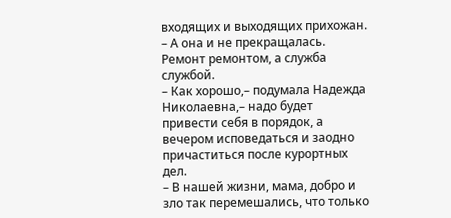входящих и выходящих прихожан.
– А она и не прекращалась. Ремонт ремонтом, а служба службой.
– Как хорошо,– подумала Надежда Николаевна,– надо будет привести себя в порядок, а вечером исповедаться и заодно причаститься после курортных дел.
– В нашей жизни, мама, добро и зло так перемешались, что только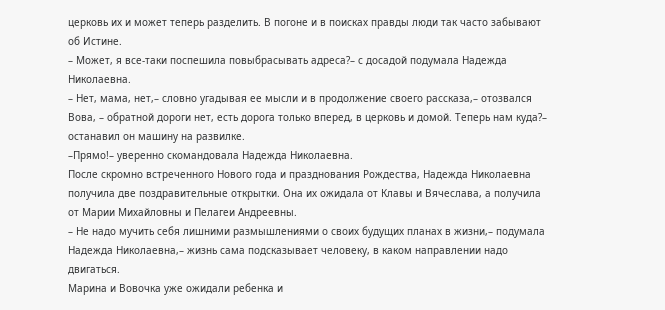церковь их и может теперь разделить. В погоне и в поисках правды люди так часто забывают об Истине.
– Может, я все-таки поспешила повыбрасывать адреса?– с досадой подумала Надежда Николаевна.
– Нет, мама, нет,– словно угадывая ее мысли и в продолжение своего рассказа,– отозвался Вова, – обратной дороги нет, есть дорога только вперед, в церковь и домой. Теперь нам куда?– останавил он машину на развилке.
–Прямо!– уверенно скомандовала Надежда Николаевна.
После скромно встреченного Нового года и празднования Рождества, Надежда Николаевна получила две поздравительные открытки. Она их ожидала от Клавы и Вячеслава, а получила от Марии Михайловны и Пелагеи Андреевны.
– Не надо мучить себя лишними размышлениями о своих будущих планах в жизни,– подумала Надежда Николаевна,– жизнь сама подсказывает человеку, в каком направлении надо двигаться.
Марина и Вовочка уже ожидали ребенка и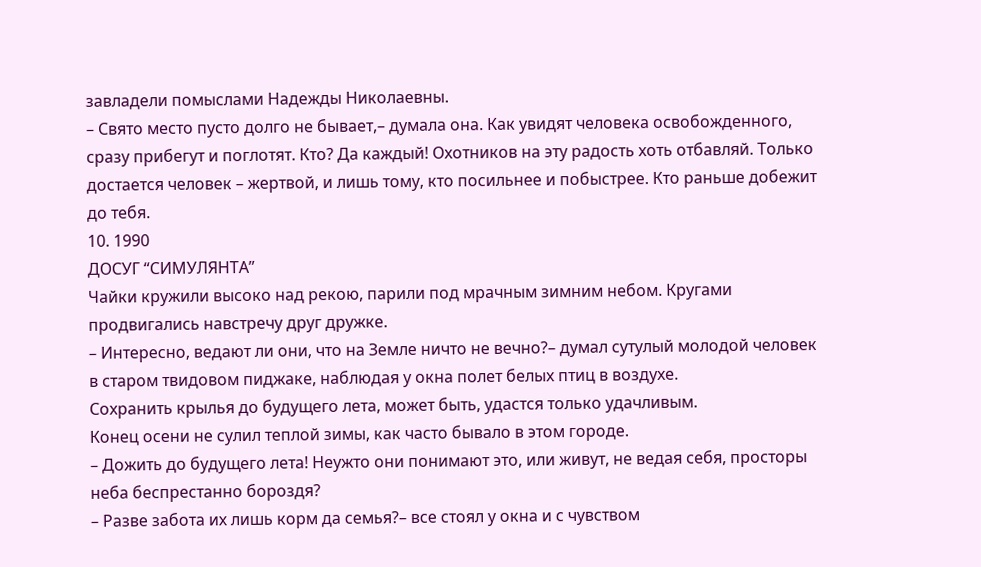завладели помыслами Надежды Николаевны.
– Свято место пусто долго не бывает,– думала она. Как увидят человека освобожденного, сразу прибегут и поглотят. Кто? Да каждый! Охотников на эту радость хоть отбавляй. Только достается человек – жертвой, и лишь тому, кто посильнее и побыстрее. Кто раньше добежит до тебя.
10. 1990
ДОСУГ “СИМУЛЯНТА”
Чайки кружили высоко над рекою, парили под мрачным зимним небом. Кругами продвигались навстречу друг дружке.
– Интересно, ведают ли они, что на Земле ничто не вечно?– думал сутулый молодой человек в старом твидовом пиджаке, наблюдая у окна полет белых птиц в воздухе.
Сохранить крылья до будущего лета, может быть, удастся только удачливым.
Конец осени не сулил теплой зимы, как часто бывало в этом городе.
– Дожить до будущего лета! Неужто они понимают это, или живут, не ведая себя, просторы неба беспрестанно бороздя?
– Разве забота их лишь корм да семья?– все стоял у окна и с чувством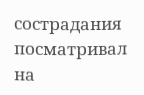сострадания посматривал на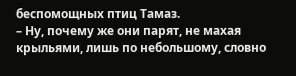беспомощных птиц Тамаз.
– Ну, почему же они парят, не махая крыльями, лишь по небольшому, словно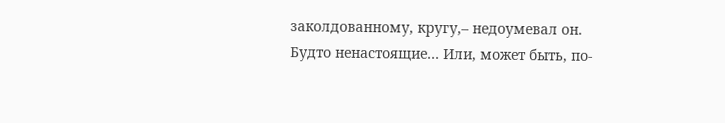заколдованному, кругу,– недоумевал он. Будто ненастоящие… Или, может быть, по-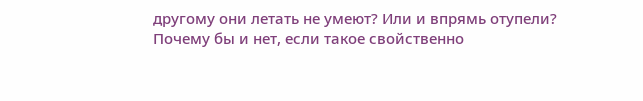другому они летать не умеют? Или и впрямь отупели? Почему бы и нет, если такое свойственно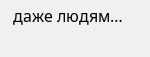даже людям…